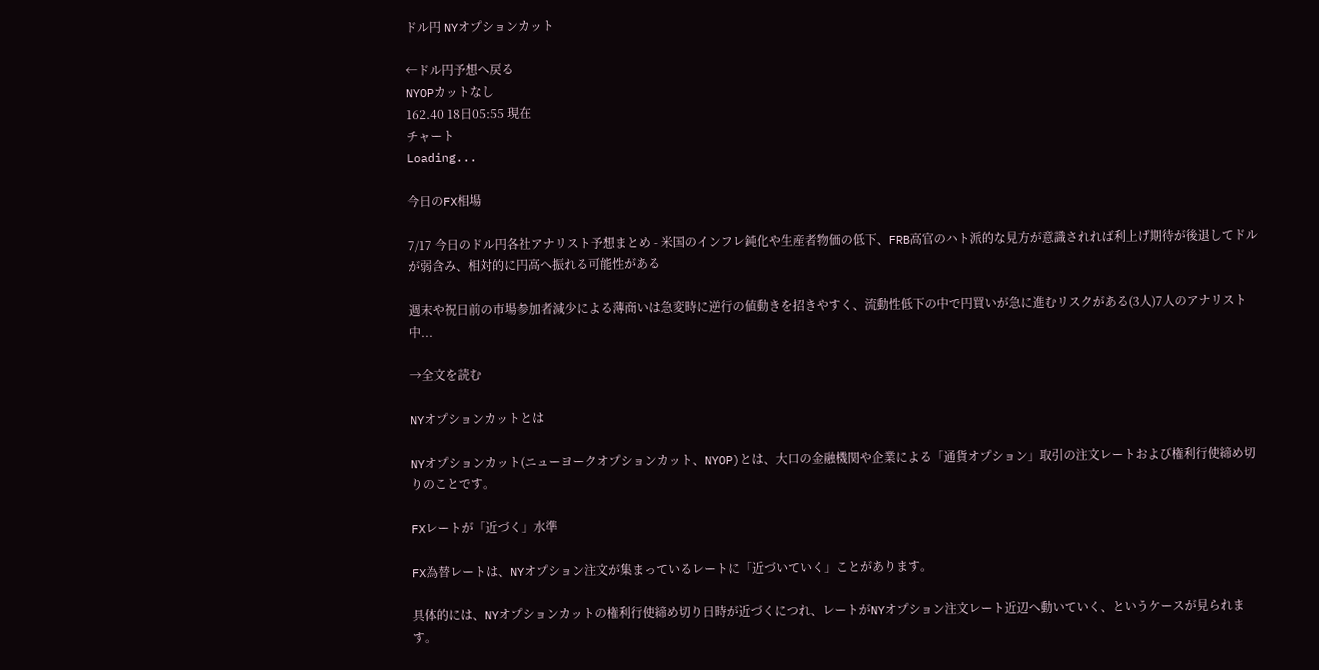ドル円 NYオプションカット

←ドル円予想へ戻る
NYOPカットなし
162.40 18日05:55 現在
チャート
Loading...

今日のFX相場

7/17 今日のドル円各社アナリスト予想まとめ - 米国のインフレ鈍化や生産者物価の低下、FRB高官のハト派的な見方が意識されれば利上げ期待が後退してドルが弱含み、相対的に円高へ振れる可能性がある

週末や祝日前の市場参加者減少による薄商いは急変時に逆行の値動きを招きやすく、流動性低下の中で円買いが急に進むリスクがある(3人)7人のアナリスト中...

→全文を読む

NYオプションカットとは

NYオプションカット(ニューヨークオプションカット、NYOP)とは、大口の金融機関や企業による「通貨オプション」取引の注文レートおよび権利行使締め切りのことです。

FXレートが「近づく」水準

FX為替レートは、NYオプション注文が集まっているレートに「近づいていく」ことがあります。

具体的には、NYオプションカットの権利行使締め切り日時が近づくにつれ、レートがNYオプション注文レート近辺へ動いていく、というケースが見られます。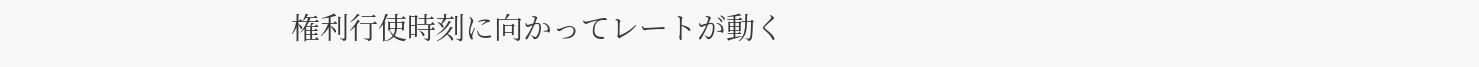権利行使時刻に向かってレートが動く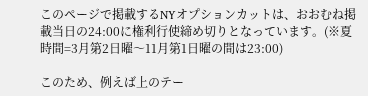このページで掲載するNYオプションカットは、おおむね掲載当日の24:00に権利行使締め切りとなっています。(※夏時間=3月第2日曜〜11月第1日曜の間は23:00)

このため、例えば上のテー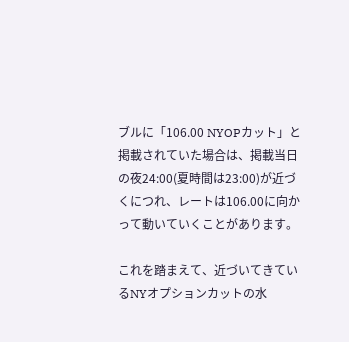ブルに「106.00 NYOPカット」と掲載されていた場合は、掲載当日の夜24:00(夏時間は23:00)が近づくにつれ、レートは106.00に向かって動いていくことがあります。

これを踏まえて、近づいてきているNYオプションカットの水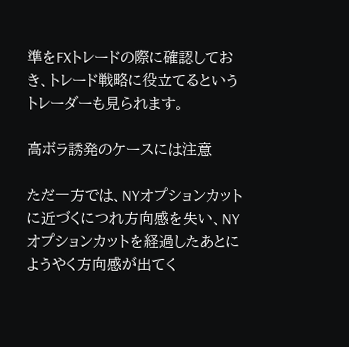準をFXトレードの際に確認しておき、トレード戦略に役立てるというトレーダーも見られます。

高ボラ誘発のケースには注意

ただ一方では、NYオプションカットに近づくにつれ方向感を失い、NYオプションカットを経過したあとにようやく方向感が出てく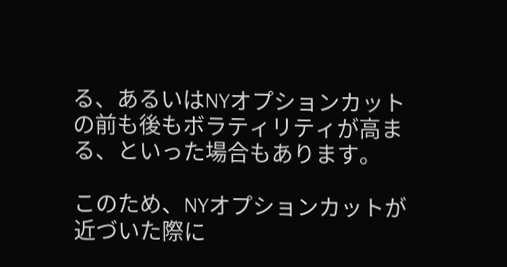る、あるいはNYオプションカットの前も後もボラティリティが高まる、といった場合もあります。

このため、NYオプションカットが近づいた際に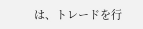は、トレードを行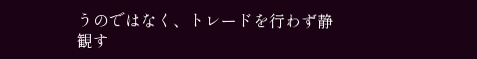うのではなく、トレードを行わず静観す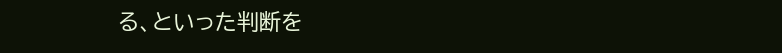る、といった判断を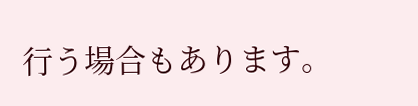行う場合もあります。